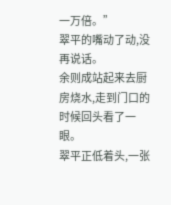一万倍。”
翠平的嘴动了动,没再说话。
余则成站起来去厨房烧水,走到门口的时候回头看了一眼。
翠平正低着头,一张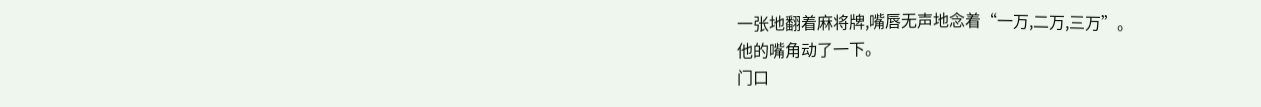一张地翻着麻将牌,嘴唇无声地念着“一万,二万,三万”。
他的嘴角动了一下。
门口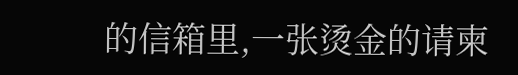的信箱里,一张烫金的请柬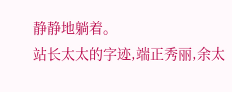静静地躺着。
站长太太的字迹,端正秀丽,余太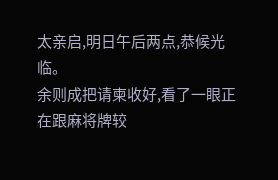太亲启,明日午后两点,恭候光临。
余则成把请柬收好,看了一眼正在跟麻将牌较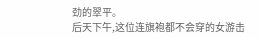劲的翠平。
后天下午,这位连旗袍都不会穿的女游击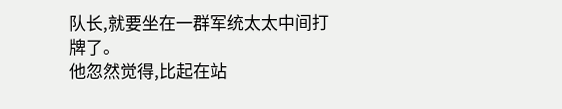队长,就要坐在一群军统太太中间打牌了。
他忽然觉得,比起在站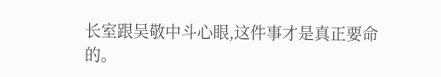长室跟吴敬中斗心眼,这件事才是真正要命的。